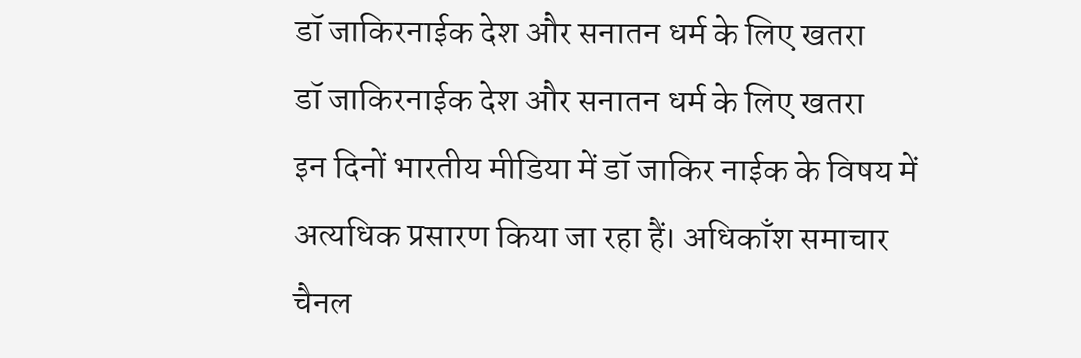डॉ जाकिरनाईक देश और सनातन धर्म के लिए खतरा
डॉ जाकिरनाईक देश और सनातन धर्म के लिए खतरा
इन दिनों भारतीय मीडिया में डॉ जाकिर नाईक के विषय में अत्यधिक प्रसारण किया जा रहा हैं। अधिकाँश समाचार चैनल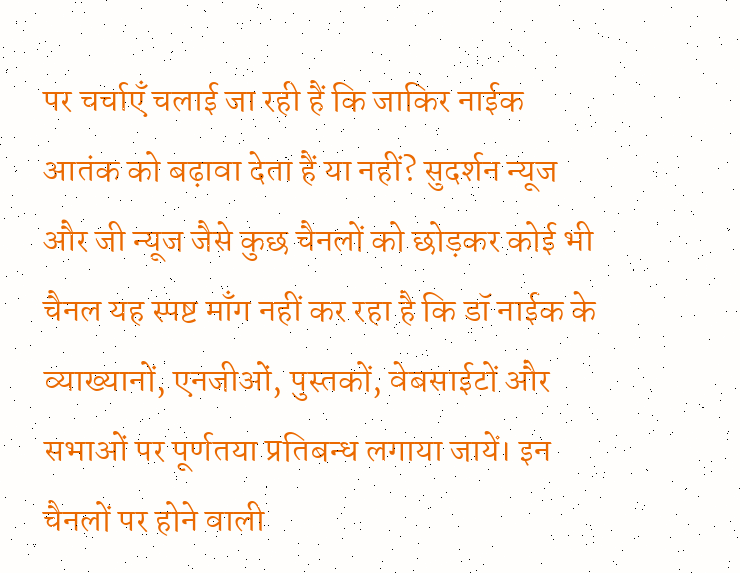पर चर्चाएँ चलाई जा रही हैं कि जाकिर नाईक आतंक को बढ़ावा देता हैं या नहीं? सुदर्शन न्यूज और जी न्यूज जैसे कुछ चैनलों को छोड़कर कोई भी चैनल यह स्पष्ट माँग नहीं कर रहा है कि डॉ नाईक के व्याख्यानों, एनजीओं, पुस्तकों, वेबसाईटों और सभाओं पर पूर्णतया प्रतिबन्ध लगाया जायें। इन चैनलों पर होने वाली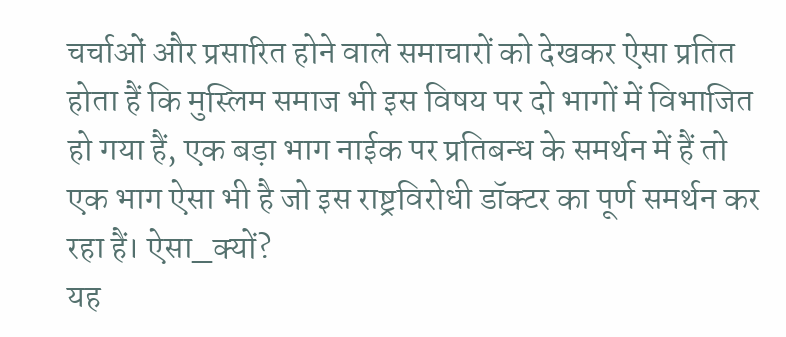चर्चाओं और प्रसारित होने वाले समाचारों को देखकर ऐसा प्रतित होता हैं कि मुस्लिम समाज भी इस विषय पर दो भागों में विभाजित हो गया हैं, एक बड़ा भाग नाईक पर प्रतिबन्ध के समर्थन में हैं तो एक भाग ऐसा भी है जो इस राष्ट्रविरोधी डॉक्टर का पूर्ण समर्थन कर रहा हैं। ऐसा_क्यों?
यह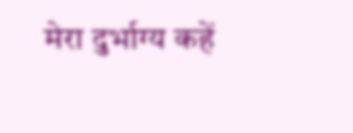मेरा दुर्भाग्य कहें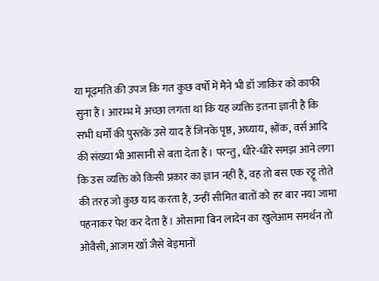या मूढ़मति की उपज कि गत कुछ वर्षों में मैने भी डॉ जाकिर को काफी सुना हैं। आरम्भ में अच्छा लगता था कि यह व्यक्ति इतना ज्ञानी है कि सभी धर्मों की पुस्तकें उसे याद हैं जिनके पृष्ठ, अध्याय, श्लोंक, वर्स आदि की संख्या भी आसानी से बता देता हैं। परन्तु, धीरे-धीरे समझ आने लगा कि उस व्यक्ति को किसी प्रकार का ज्ञान नहीं हैं, वह तो बस एक रट्टू तोते की तरह जो कुछ याद करता हैं, उन्हीं सीमित बातों को हर बार नया जामा पहनाकर पेश कर देता हैं। ओसामा बिन लादेन का खुलेआम समर्थन तो ओवैसी, आजम खाँ जैसे बेइमानों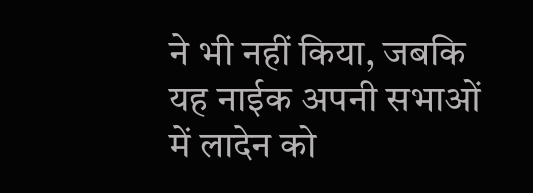ने भी नहीं किया, जबकि यह नाईक अपनी सभाओं में लादेन को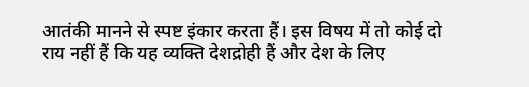आतंकी मानने से स्पष्ट इंकार करता हैं। इस विषय में तो कोई दो राय नहीं हैं कि यह व्यक्ति देशद्रोही हैं और देश के लिए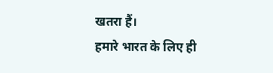खतरा हैं।
हमारे भारत के लिए ही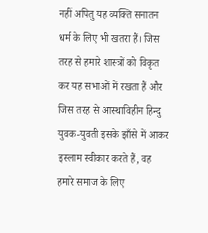नहीं अपितु यह व्यक्ति सनातन धर्म के लिए भी खतरा हैं। जिस तरह से हमारे शास्त्रों को विकृत कर यह सभाओं में रखता हैं और जिस तरह से आस्थाविहीन हिन्दु युवक-युवती इसके झाँसे में आकर इस्लाम स्वीकार करते हैं, वह हमारे समाज के लिए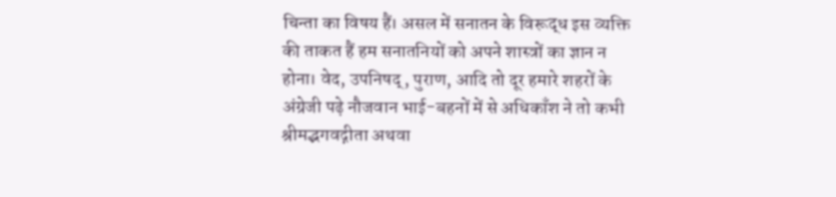चिन्ता का विषय हैं। असल में सनातन के विरूद्ध इस व्यक्ति की ताकत हैं हम सनातनियों को अपने शास्त्रों का ज्ञान न होना। वेद, उपनिषद्, पुराण, आदि तो दूर हमारे शहरों के अंग्रेजी पढ़े नौजवान भाई-बहनों में से अधिकाँश ने तो कभी श्रीमद्भगवद्गीता अथवा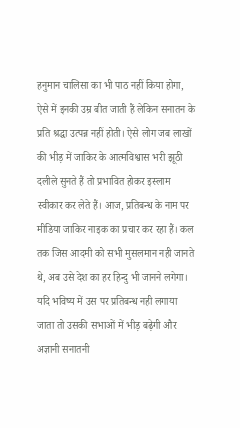हनुमान चालिसा का भी पाठ नहीं किया होगा, ऐसे में इनकी उम्र बीत जाती हैं लेकिन सनातन के प्रति श्रद्धा उत्पन्न नहीं होती। ऐसे लोग जब लाखों की भीड़ में जाकिर के आत्मविश्वास भरी झूठी दलीले सुनते हैं तो प्रभावित होकर इस्लाम स्वीकार कर लेते हैं। आज, प्रतिबन्ध के नाम पर मीडिया जाकिर नाइक का प्रचार कर रहा हैं। कल तक जिस आदमी को सभी मुसलमान नही जानते थे, अब उसे देश का हर हिन्दु भी जानने लगेगा। यदि भविष्य में उस पर प्रतिबन्ध नही लगाया जाता तो उसकी सभाओं में भीड़ बढ़ेगी और अज्ञानी सनातनी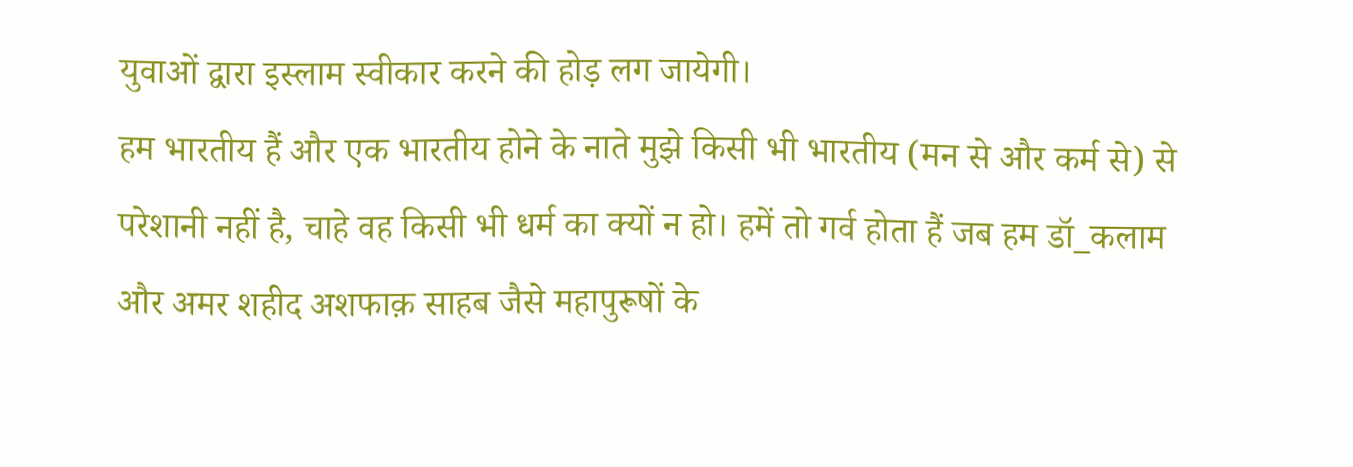युवाओं द्वारा इस्लाम स्वीकार करने की होड़ लग जायेगी।
हम भारतीय हैं और एक भारतीय होने के नाते मुझे किसी भी भारतीय (मन से और कर्म से) से परेशानी नहीं है, चाहे वह किसी भी धर्म का क्यों न हो। हमें तो गर्व होता हैं जब हम डॉ_कलाम और अमर शहीद अशफाक़ साहब जैसे महापुरूषों के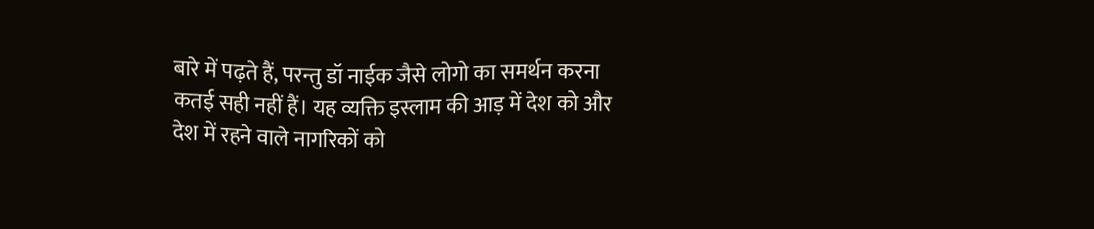बारे में पढ़ते हैं, परन्तु डॉ नाईक जैसे लोगो का समर्थन करना कतई सही नहीं हैं। यह व्यक्ति इस्लाम की आड़ में देश को और देश में रहने वाले नागरिकों को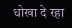धोखा दे रहा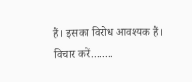हैं। इसका विरोध आवश्यक हैं।
विचार करें........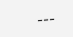---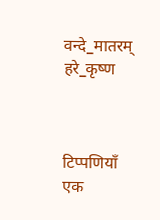वन्दे_मातरम्
हरे_कृष्ण



टिप्पणियाँ
एक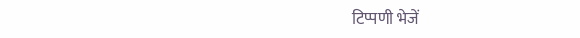टिप्पणी भेजें